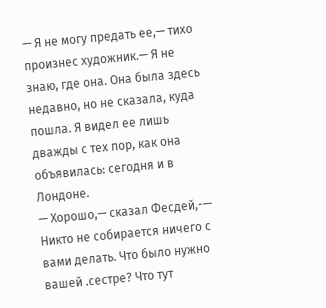— Я не могу предать ее,— тихо произнес художник.— Я не знаю, где она. Она была здесь недавно, но не сказала, куда пошла. Я видел ее лишь дважды с тех пор, как она объявилась: сегодня и в Лондоне.
— Хорошо,— сказал Фесдей,-— Никто не собирается ничего с вами делать. Что было нужно вашей .сестре? Что тут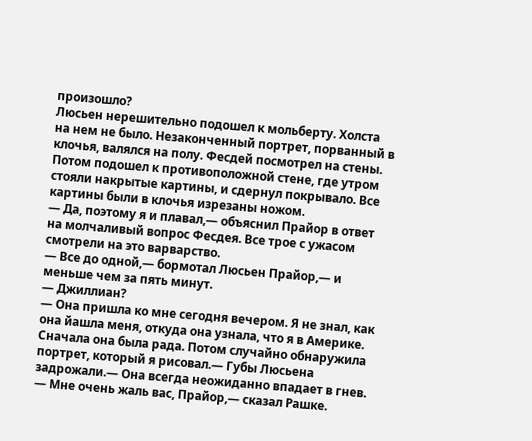произошло?
Люсьен нерешительно подошел к мольберту. Холста на нем не было. Незаконченный портрет, порванный в клочья, валялся на полу. Фесдей посмотрел на стены. Потом подошел к противоположной стене, где утром стояли накрытые картины, и сдернул покрывало. Все картины были в клочья изрезаны ножом.
— Да, поэтому я и плавал,— объяснил Прайор в ответ на молчаливый вопрос Фесдея. Все трое с ужасом смотрели на это варварство.
— Все до одной,— бормотал Люсьен Прайор,— и меньше чем за пять минут.
— Джиллиан?
— Она пришла ко мне сегодня вечером. Я не знал, как она йашла меня, откуда она узнала, что я в Америке. Сначала она была рада. Потом случайно обнаружила портрет, который я рисовал.— Губы Люсьена задрожали.— Она всегда неожиданно впадает в гнев.
— Мне очень жаль вас, Прайор,— сказал Рашке.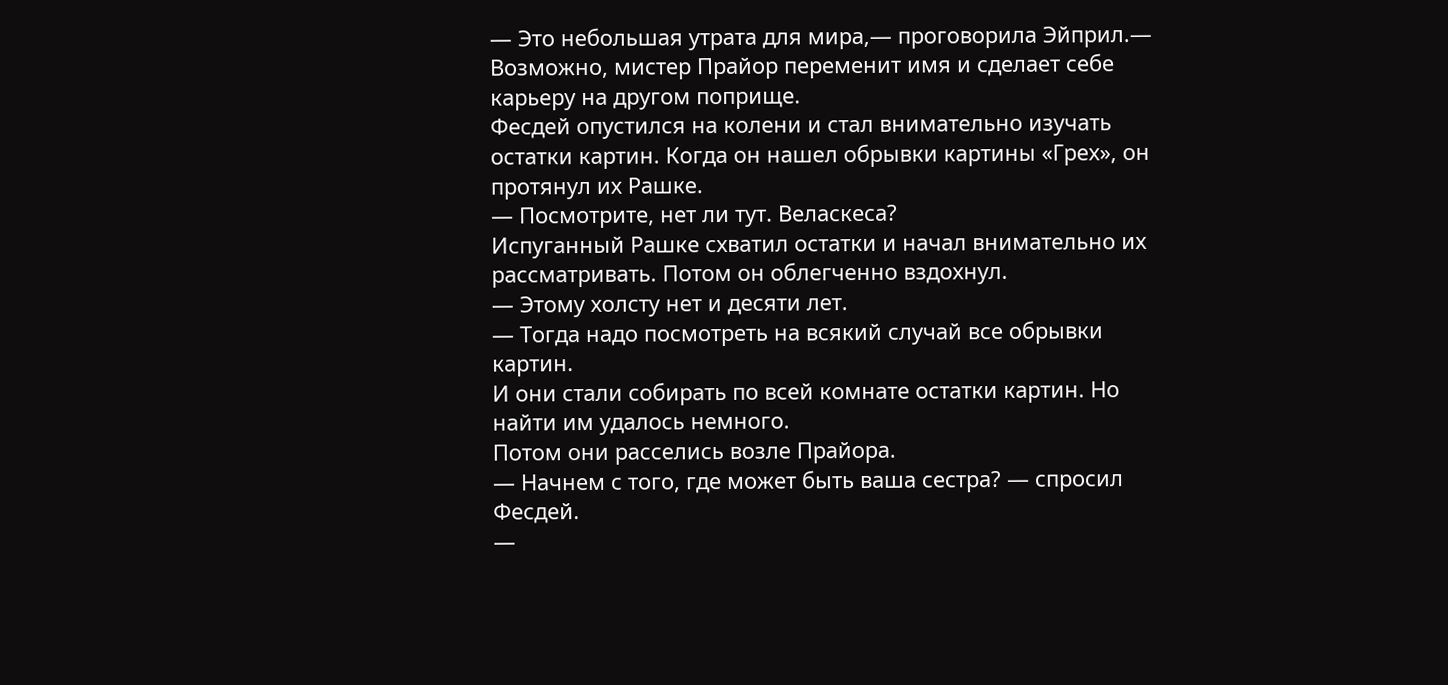— Это небольшая утрата для мира,— проговорила Эйприл.— Возможно, мистер Прайор переменит имя и сделает себе карьеру на другом поприще.
Фесдей опустился на колени и стал внимательно изучать остатки картин. Когда он нашел обрывки картины «Грех», он протянул их Рашке.
— Посмотрите, нет ли тут. Веласкеса?
Испуганный Рашке схватил остатки и начал внимательно их рассматривать. Потом он облегченно вздохнул.
— Этому холсту нет и десяти лет.
— Тогда надо посмотреть на всякий случай все обрывки картин.
И они стали собирать по всей комнате остатки картин. Но найти им удалось немного.
Потом они расселись возле Прайора.
— Начнем с того, где может быть ваша сестра? — спросил Фесдей.
—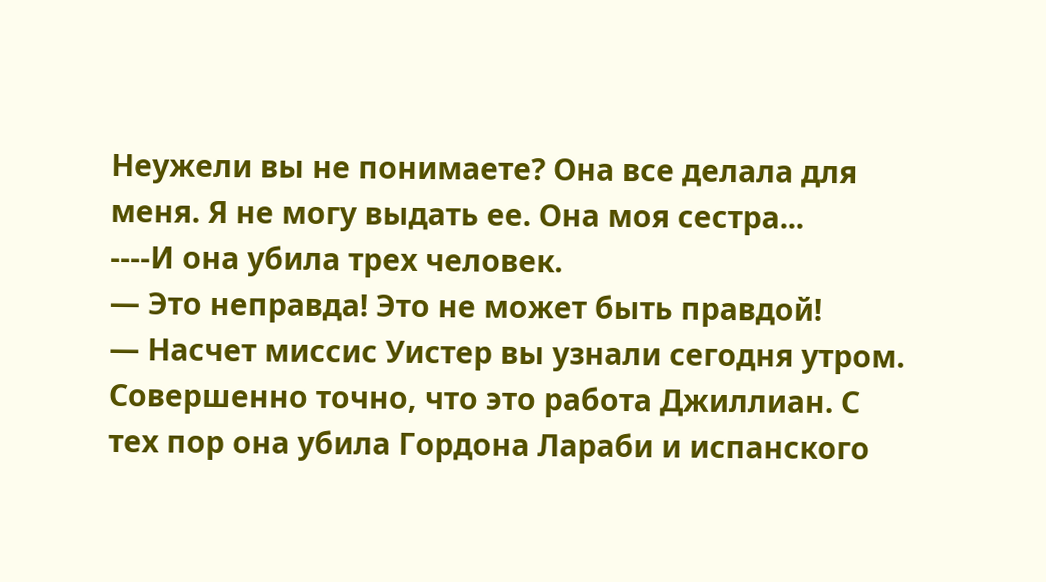Неужели вы не понимаете? Она все делала для меня. Я не могу выдать ее. Она моя сестра...
----И она убила трех человек.
— Это неправда! Это не может быть правдой!
— Насчет миссис Уистер вы узнали сегодня утром. Совершенно точно, что это работа Джиллиан. С тех пор она убила Гордона Лараби и испанского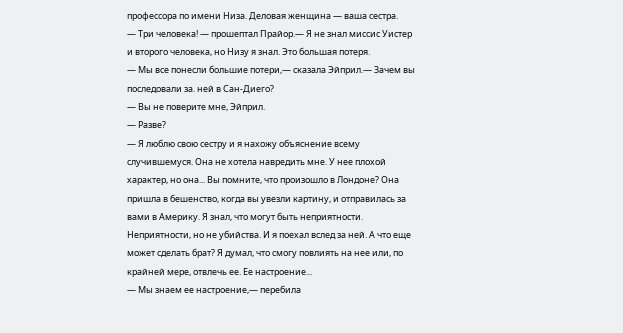профессора по имени Низа. Деловая женщина — ваша сестра.
— Три человека! — прошептал Прайор.— Я не знал миссис Уистер и второго человека, но Низу я знал. Это большая потеря.
— Мы все понесли большие потери,— сказала Эйприл.— Зачем вы последовали за. ней в Сан-Диего?
— Вы не поверите мне, Эйприл.
— Разве?
— Я люблю свою сестру и я нахожу объяснение всему случившемуся. Она не хотела навредить мне. У нее плохой характер, но она... Вы помните, что произошло в Лондоне? Она пришла в бешенство, когда вы увезли картину, и отправилась за вами в Америку. Я знал, что могут быть неприятности. Неприятности, но не убийства. И я поехал вслед за ней. А что еще может сделать брат? Я думал, что смогу повлиять на нее или, по крайней мере, отвлечь ее. Ее настроение...
— Мы знаем ее настроение,— перебила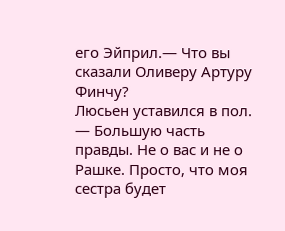его Эйприл.— Что вы сказали Оливеру Артуру Финчу?
Люсьен уставился в пол.
— Большую часть правды. Не о вас и не о Рашке. Просто, что моя сестра будет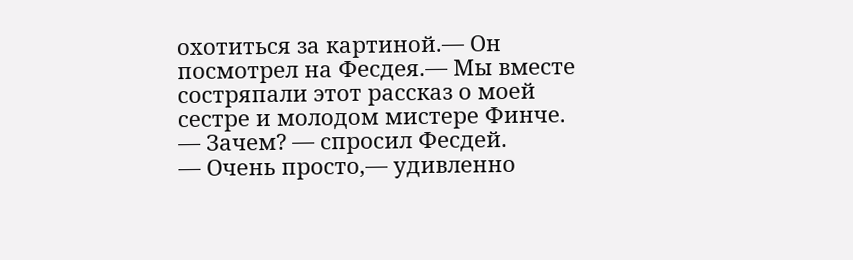охотиться за картиной.— Он посмотрел на Фесдея.— Мы вместе состряпали этот рассказ о моей сестре и молодом мистере Финче.
— Зачем? — спросил Фесдей.
— Очень просто,— удивленно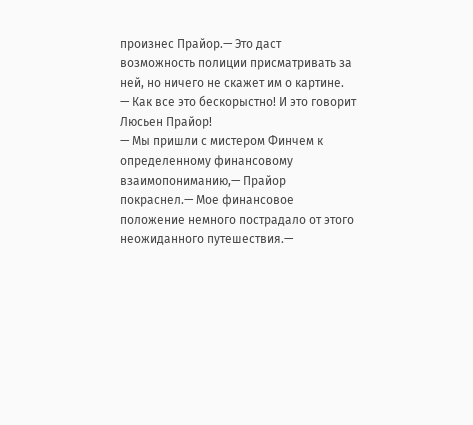произнес Прайор.— Это даст возможность полиции присматривать за ней, но ничего не скажет им о картине.
— Как все это бескорыстно! И это говорит Люсьен Прайор!
— Мы пришли с мистером Финчем к определенному финансовому взаимопониманию,— Прайор покраснел.— Мое финансовое положение немного пострадало от этого неожиданного путешествия.—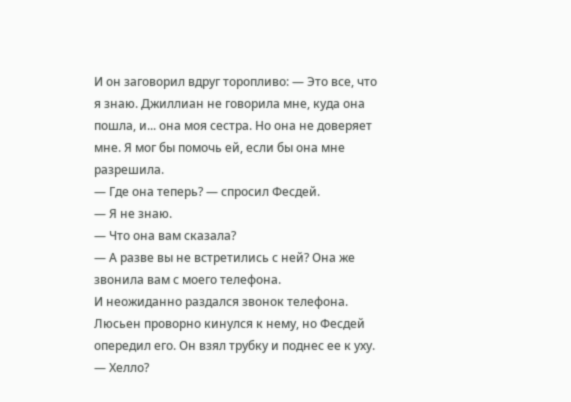И он заговорил вдруг торопливо: — Это все, что я знаю. Джиллиан не говорила мне, куда она пошла, и... она моя сестра. Но она не доверяет мне. Я мог бы помочь ей, если бы она мне разрешила.
— Где она теперь? — спросил Фесдей.
— Я не знаю.
— Что она вам сказала?
— А разве вы не встретились с ней? Она же звонила вам с моего телефона.
И неожиданно раздался звонок телефона. Люсьен проворно кинулся к нему, но Фесдей опередил его. Он взял трубку и поднес ее к уху.
— Хелло?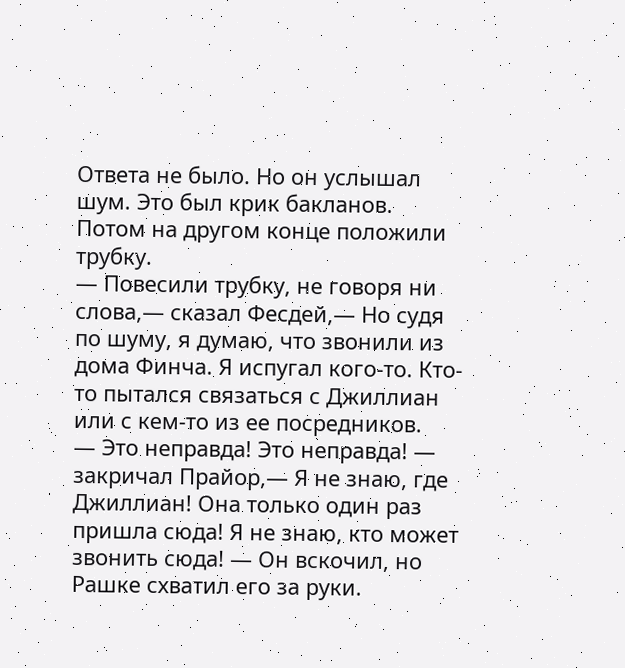Ответа не было. Но он услышал шум. Это был крик бакланов. Потом на другом конце положили трубку.
— Повесили трубку, не говоря ни слова,— сказал Фесдей,— Но судя по шуму, я думаю, что звонили из дома Финча. Я испугал кого-то. Кто-то пытался связаться с Джиллиан или с кем-то из ее посредников.
— Это неправда! Это неправда! — закричал Прайор,— Я не знаю, где Джиллиан! Она только один раз пришла сюда! Я не знаю, кто может звонить сюда! — Он вскочил, но Рашке схватил его за руки.